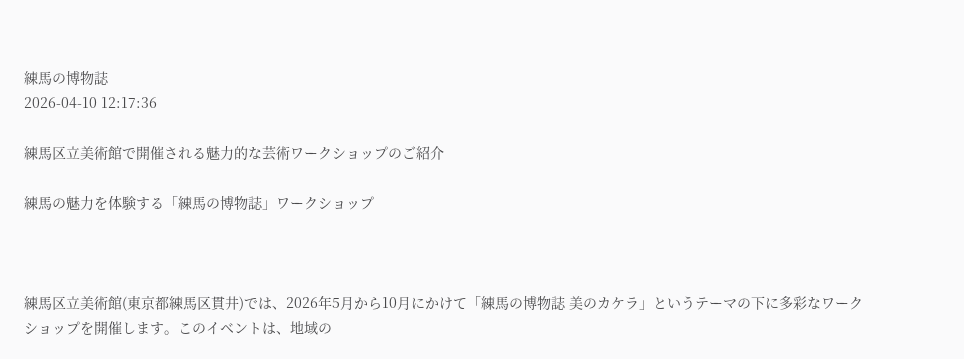練馬の博物誌
2026-04-10 12:17:36

練馬区立美術館で開催される魅力的な芸術ワークショップのご紹介

練馬の魅力を体験する「練馬の博物誌」ワークショップ



練馬区立美術館(東京都練馬区貫井)では、2026年5月から10月にかけて「練馬の博物誌 美のカケラ」というテーマの下に多彩なワークショップを開催します。このイベントは、地域の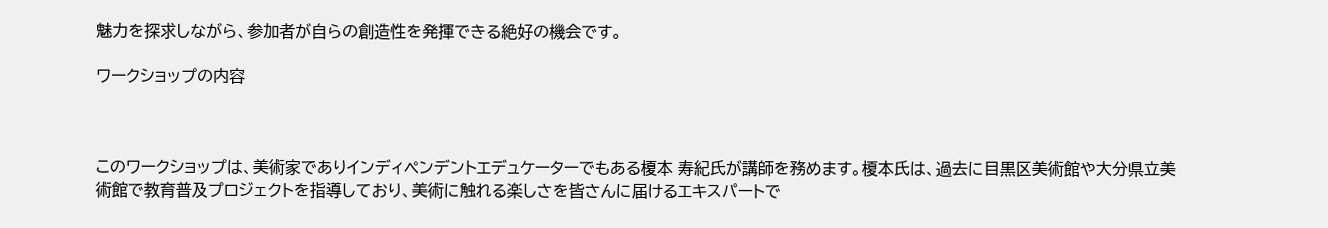魅力を探求しながら、参加者が自らの創造性を発揮できる絶好の機会です。

ワークショップの内容



このワークショップは、美術家でありインディペンデントエデュケーターでもある榎本 寿紀氏が講師を務めます。榎本氏は、過去に目黒区美術館や大分県立美術館で教育普及プロジェクトを指導しており、美術に触れる楽しさを皆さんに届けるエキスパートで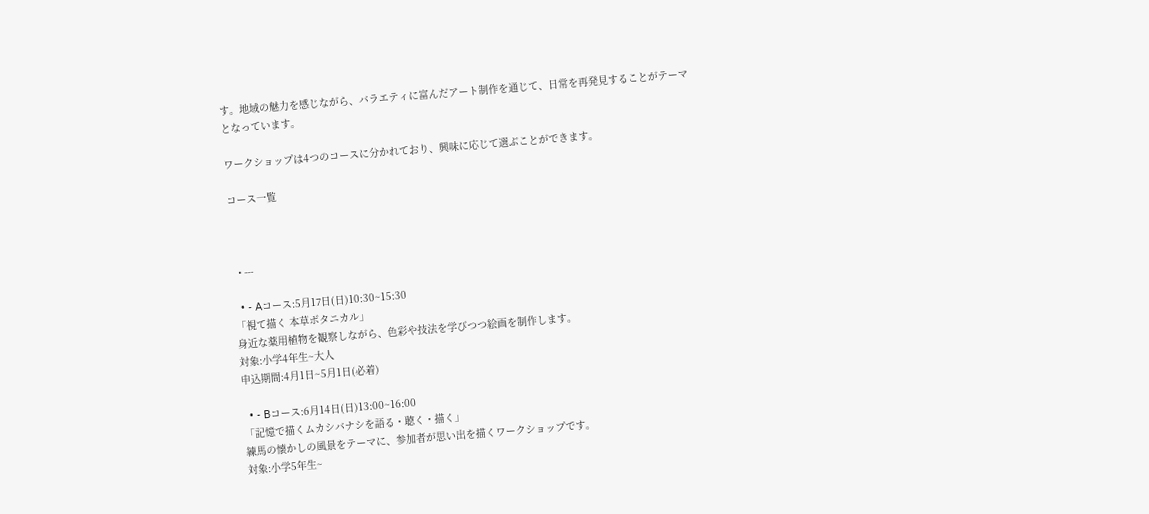す。地域の魅力を感じながら、バラエティに富んだアート制作を通じて、日常を再発見することがテーマとなっています。

ワークショップは4つのコースに分かれており、興味に応じて選ぶことができます。

コース一覧



  • ---

  • - Aコース:5月17日(日)10:30~15:30
「視て描く 本草ボタニカル」
身近な薬用植物を観察しながら、色彩や技法を学びつつ絵画を制作します。
対象:小学4年生~大人
申込期間:4月1日~5月1日(必着)

  • - Bコース:6月14日(日)13:00~16:00
「記憶で描くムカシバナシを語る・聴く・描く」
練馬の懐かしの風景をテーマに、参加者が思い出を描くワークショップです。
対象:小学5年生~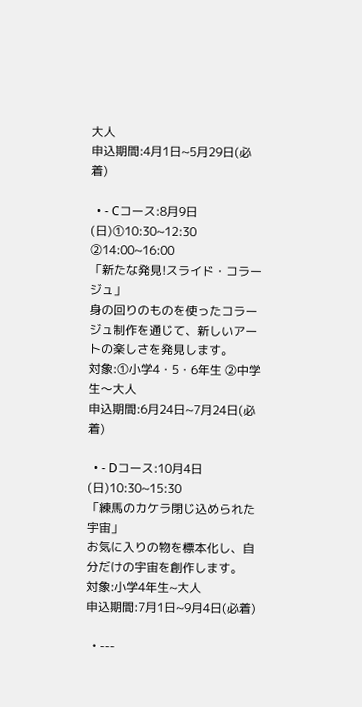大人
申込期間:4月1日~5月29日(必着)

  • - Cコース:8月9日(日)①10:30~12:30 ②14:00~16:00
「新たな発見!スライド・コラージュ」
身の回りのものを使ったコラージュ制作を通じて、新しいアートの楽しさを発見します。
対象:①小学4・5・6年生 ②中学生〜大人
申込期間:6月24日~7月24日(必着)

  • - Dコース:10月4日(日)10:30~15:30
「練馬のカケラ閉じ込められた宇宙」
お気に入りの物を標本化し、自分だけの宇宙を創作します。
対象:小学4年生~大人
申込期間:7月1日~9月4日(必着)

  • ---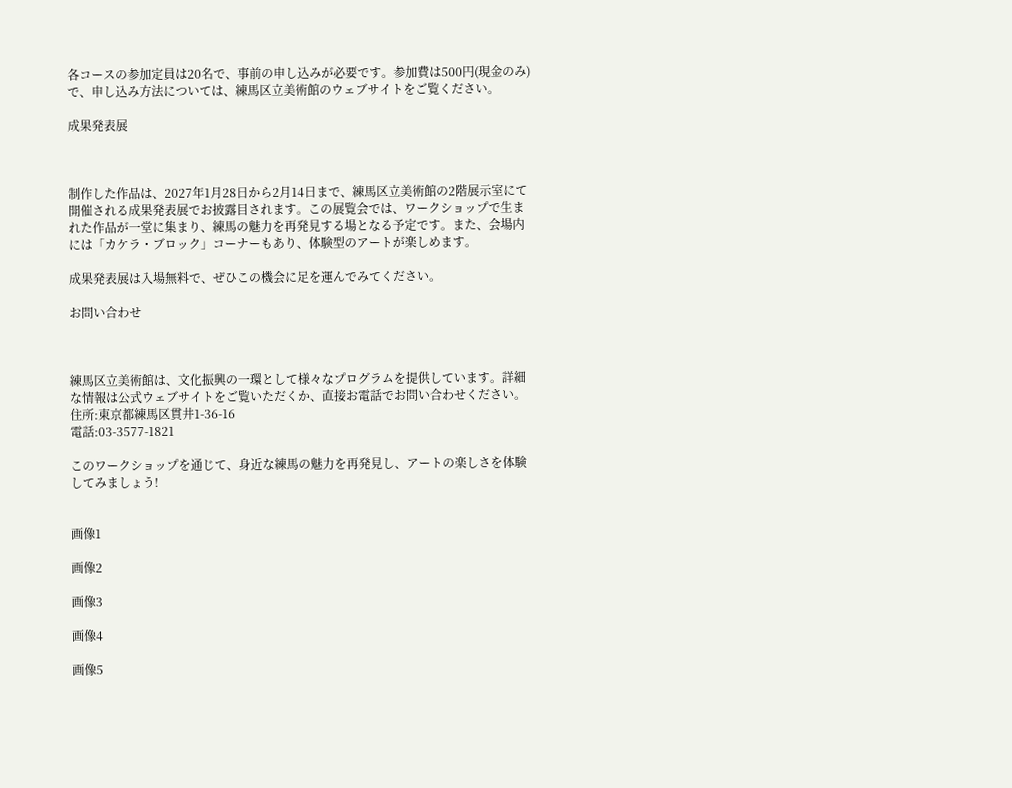各コースの参加定員は20名で、事前の申し込みが必要です。参加費は500円(現金のみ)で、申し込み方法については、練馬区立美術館のウェブサイトをご覧ください。

成果発表展



制作した作品は、2027年1月28日から2月14日まで、練馬区立美術館の2階展示室にて開催される成果発表展でお披露目されます。この展覧会では、ワークショップで生まれた作品が一堂に集まり、練馬の魅力を再発見する場となる予定です。また、会場内には「カケラ・ブロック」コーナーもあり、体験型のアートが楽しめます。

成果発表展は入場無料で、ぜひこの機会に足を運んでみてください。

お問い合わせ



練馬区立美術館は、文化振興の一環として様々なプログラムを提供しています。詳細な情報は公式ウェブサイトをご覧いただくか、直接お電話でお問い合わせください。
住所:東京都練馬区貫井1-36-16
電話:03-3577-1821

このワークショップを通じて、身近な練馬の魅力を再発見し、アートの楽しさを体験してみましょう!


画像1

画像2

画像3

画像4

画像5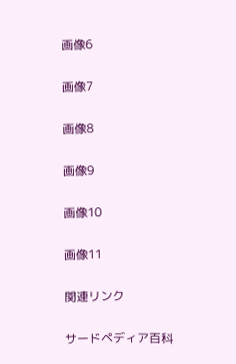画像6

画像7

画像8

画像9

画像10

画像11

関連リンク

サードペディア百科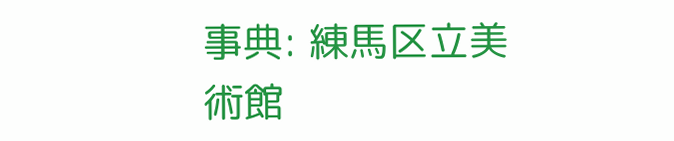事典: 練馬区立美術館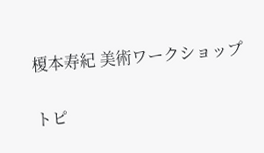榎本寿紀 美術ワークショップ

トピ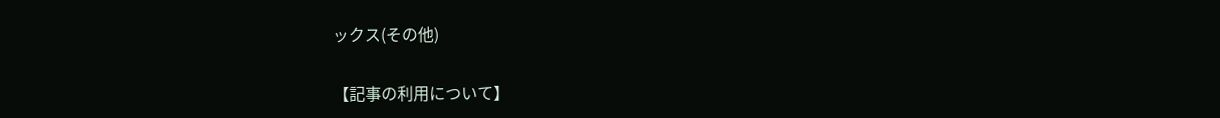ックス(その他)

【記事の利用について】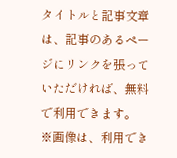タイトルと記事文章は、記事のあるページにリンクを張っていただければ、無料で利用できます。
※画像は、利用でき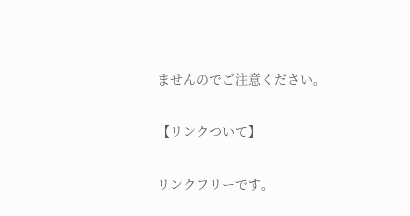ませんのでご注意ください。

【リンクついて】

リンクフリーです。